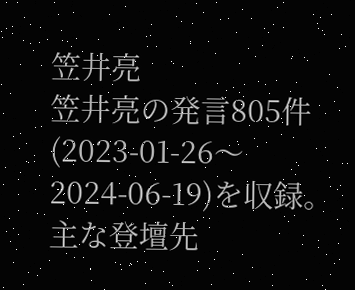笠井亮
笠井亮の発言805件(2023-01-26〜2024-06-19)を収録。主な登壇先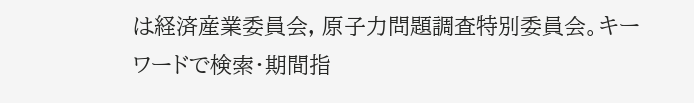は経済産業委員会, 原子力問題調査特別委員会。キーワードで検索・期間指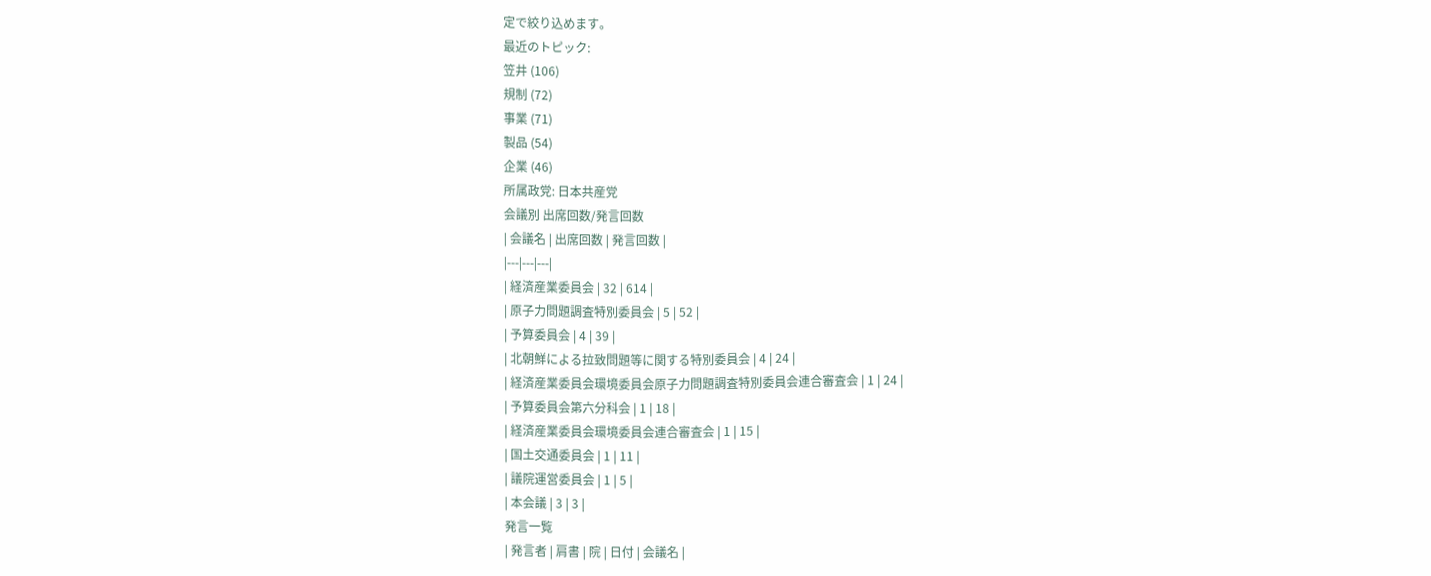定で絞り込めます。
最近のトピック:
笠井 (106)
規制 (72)
事業 (71)
製品 (54)
企業 (46)
所属政党: 日本共産党
会議別 出席回数/発言回数
| 会議名 | 出席回数 | 発言回数 |
|---|---|---|
| 経済産業委員会 | 32 | 614 |
| 原子力問題調査特別委員会 | 5 | 52 |
| 予算委員会 | 4 | 39 |
| 北朝鮮による拉致問題等に関する特別委員会 | 4 | 24 |
| 経済産業委員会環境委員会原子力問題調査特別委員会連合審査会 | 1 | 24 |
| 予算委員会第六分科会 | 1 | 18 |
| 経済産業委員会環境委員会連合審査会 | 1 | 15 |
| 国土交通委員会 | 1 | 11 |
| 議院運営委員会 | 1 | 5 |
| 本会議 | 3 | 3 |
発言一覧
| 発言者 | 肩書 | 院 | 日付 | 会議名 |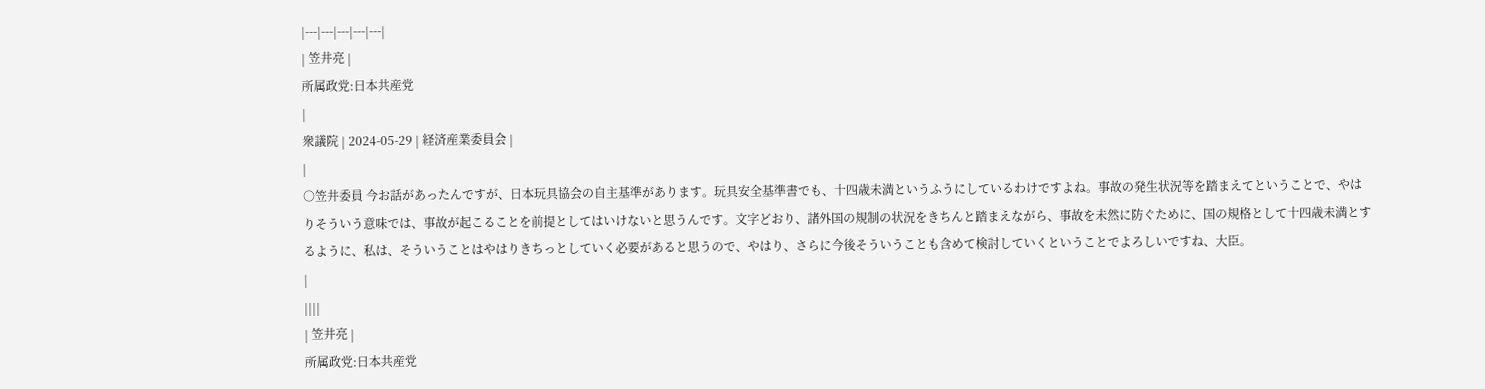|---|---|---|---|---|
| 笠井亮 |
所属政党:日本共産党
|
衆議院 | 2024-05-29 | 経済産業委員会 |
|
○笠井委員 今お話があったんですが、日本玩具協会の自主基準があります。玩具安全基準書でも、十四歳未満というふうにしているわけですよね。事故の発生状況等を踏まえてということで、やはりそういう意味では、事故が起こることを前提としてはいけないと思うんです。文字どおり、諸外国の規制の状況をきちんと踏まえながら、事故を未然に防ぐために、国の規格として十四歳未満とするように、私は、そういうことはやはりきちっとしていく必要があると思うので、やはり、さらに今後そういうことも含めて検討していくということでよろしいですね、大臣。
|
||||
| 笠井亮 |
所属政党:日本共産党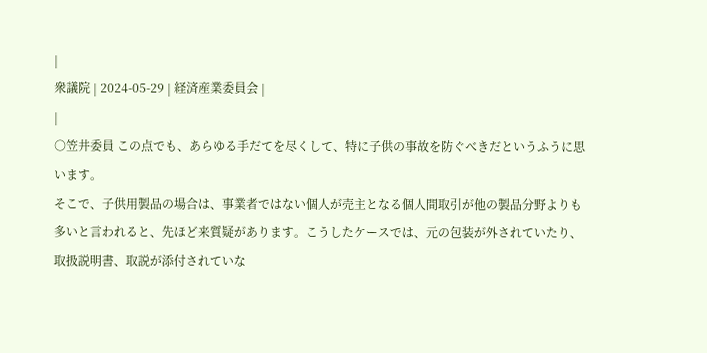|
衆議院 | 2024-05-29 | 経済産業委員会 |
|
○笠井委員 この点でも、あらゆる手だてを尽くして、特に子供の事故を防ぐべきだというふうに思います。
そこで、子供用製品の場合は、事業者ではない個人が売主となる個人間取引が他の製品分野よりも多いと言われると、先ほど来質疑があります。こうしたケースでは、元の包装が外されていたり、取扱説明書、取説が添付されていな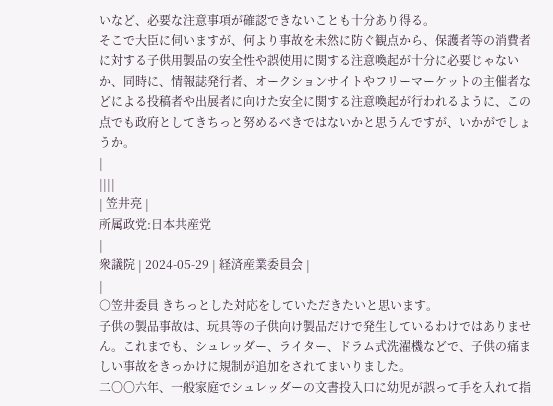いなど、必要な注意事項が確認できないことも十分あり得る。
そこで大臣に伺いますが、何より事故を未然に防ぐ観点から、保護者等の消費者に対する子供用製品の安全性や誤使用に関する注意喚起が十分に必要じゃないか、同時に、情報誌発行者、オークションサイトやフリーマーケットの主催者などによる投稿者や出展者に向けた安全に関する注意喚起が行われるように、この点でも政府としてきちっと努めるべきではないかと思うんですが、いかがでしょうか。
|
||||
| 笠井亮 |
所属政党:日本共産党
|
衆議院 | 2024-05-29 | 経済産業委員会 |
|
○笠井委員 きちっとした対応をしていただきたいと思います。
子供の製品事故は、玩具等の子供向け製品だけで発生しているわけではありません。これまでも、シュレッダー、ライター、ドラム式洗濯機などで、子供の痛ましい事故をきっかけに規制が追加をされてまいりました。
二〇〇六年、一般家庭でシュレッダーの文書投入口に幼児が誤って手を入れて指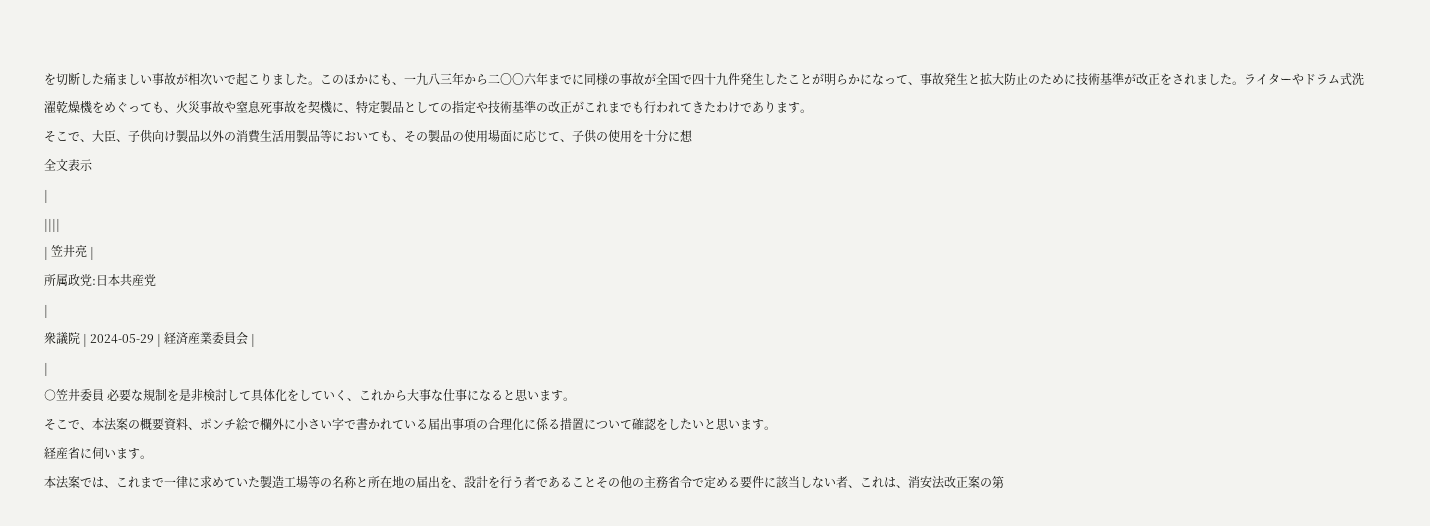を切断した痛ましい事故が相次いで起こりました。このほかにも、一九八三年から二〇〇六年までに同様の事故が全国で四十九件発生したことが明らかになって、事故発生と拡大防止のために技術基準が改正をされました。ライターやドラム式洗濯乾燥機をめぐっても、火災事故や窒息死事故を契機に、特定製品としての指定や技術基準の改正がこれまでも行われてきたわけであります。
そこで、大臣、子供向け製品以外の消費生活用製品等においても、その製品の使用場面に応じて、子供の使用を十分に想
全文表示
|
||||
| 笠井亮 |
所属政党:日本共産党
|
衆議院 | 2024-05-29 | 経済産業委員会 |
|
○笠井委員 必要な規制を是非検討して具体化をしていく、これから大事な仕事になると思います。
そこで、本法案の概要資料、ポンチ絵で欄外に小さい字で書かれている届出事項の合理化に係る措置について確認をしたいと思います。
経産省に伺います。
本法案では、これまで一律に求めていた製造工場等の名称と所在地の届出を、設計を行う者であることその他の主務省令で定める要件に該当しない者、これは、消安法改正案の第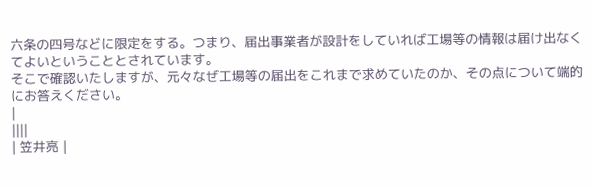六条の四号などに限定をする。つまり、届出事業者が設計をしていれば工場等の情報は届け出なくてよいということとされています。
そこで確認いたしますが、元々なぜ工場等の届出をこれまで求めていたのか、その点について端的にお答えください。
|
||||
| 笠井亮 |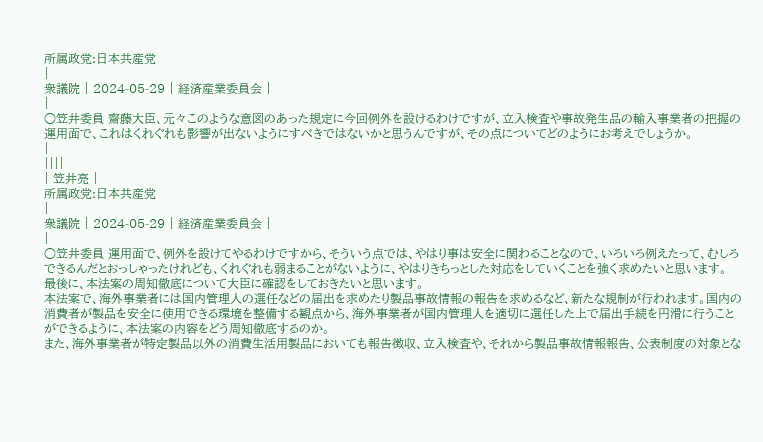所属政党:日本共産党
|
衆議院 | 2024-05-29 | 経済産業委員会 |
|
○笠井委員 齋藤大臣、元々このような意図のあった規定に今回例外を設けるわけですが、立入検査や事故発生品の輸入事業者の把握の運用面で、これはくれぐれも影響が出ないようにすべきではないかと思うんですが、その点についてどのようにお考えでしょうか。
|
||||
| 笠井亮 |
所属政党:日本共産党
|
衆議院 | 2024-05-29 | 経済産業委員会 |
|
○笠井委員 運用面で、例外を設けてやるわけですから、そういう点では、やはり事は安全に関わることなので、いろいろ例えたって、むしろできるんだとおっしゃったけれども、くれぐれも弱まることがないように、やはりきちっとした対応をしていくことを強く求めたいと思います。
最後に、本法案の周知徹底について大臣に確認をしておきたいと思います。
本法案で、海外事業者には国内管理人の選任などの届出を求めたり製品事故情報の報告を求めるなど、新たな規制が行われます。国内の消費者が製品を安全に使用できる環境を整備する観点から、海外事業者が国内管理人を適切に選任した上で届出手続を円滑に行うことができるように、本法案の内容をどう周知徹底するのか。
また、海外事業者が特定製品以外の消費生活用製品においても報告徴収、立入検査や、それから製品事故情報報告、公表制度の対象とな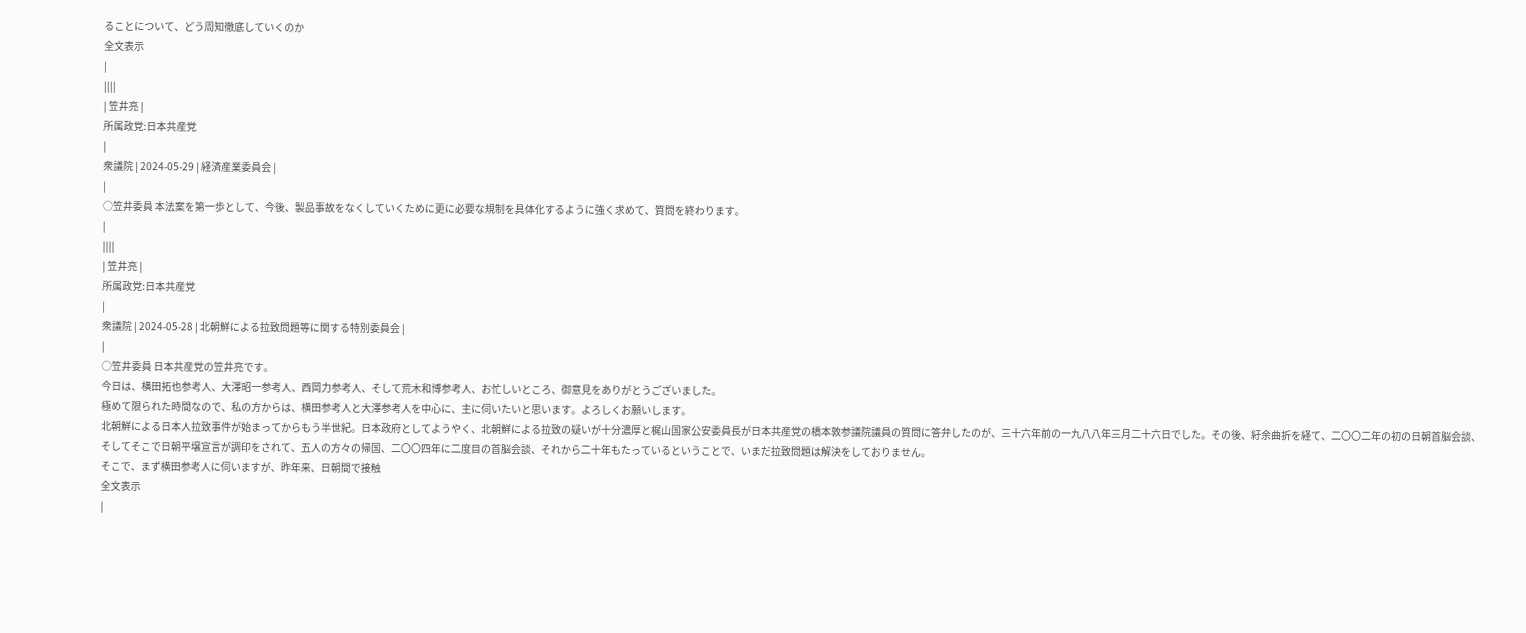ることについて、どう周知徹底していくのか
全文表示
|
||||
| 笠井亮 |
所属政党:日本共産党
|
衆議院 | 2024-05-29 | 経済産業委員会 |
|
○笠井委員 本法案を第一歩として、今後、製品事故をなくしていくために更に必要な規制を具体化するように強く求めて、質問を終わります。
|
||||
| 笠井亮 |
所属政党:日本共産党
|
衆議院 | 2024-05-28 | 北朝鮮による拉致問題等に関する特別委員会 |
|
○笠井委員 日本共産党の笠井亮です。
今日は、横田拓也参考人、大澤昭一参考人、西岡力参考人、そして荒木和博参考人、お忙しいところ、御意見をありがとうございました。
極めて限られた時間なので、私の方からは、横田参考人と大澤参考人を中心に、主に伺いたいと思います。よろしくお願いします。
北朝鮮による日本人拉致事件が始まってからもう半世紀。日本政府としてようやく、北朝鮮による拉致の疑いが十分濃厚と梶山国家公安委員長が日本共産党の橋本敦参議院議員の質問に答弁したのが、三十六年前の一九八八年三月二十六日でした。その後、紆余曲折を経て、二〇〇二年の初の日朝首脳会談、そしてそこで日朝平壌宣言が調印をされて、五人の方々の帰国、二〇〇四年に二度目の首脳会談、それから二十年もたっているということで、いまだ拉致問題は解決をしておりません。
そこで、まず横田参考人に伺いますが、昨年来、日朝間で接触
全文表示
|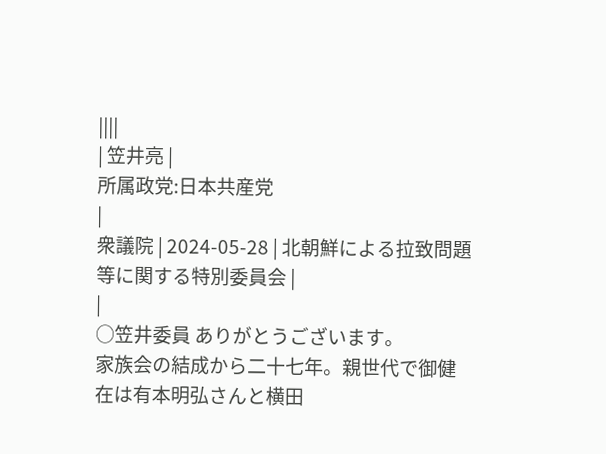||||
| 笠井亮 |
所属政党:日本共産党
|
衆議院 | 2024-05-28 | 北朝鮮による拉致問題等に関する特別委員会 |
|
○笠井委員 ありがとうございます。
家族会の結成から二十七年。親世代で御健在は有本明弘さんと横田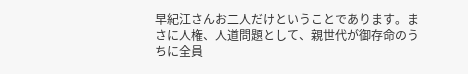早紀江さんお二人だけということであります。まさに人権、人道問題として、親世代が御存命のうちに全員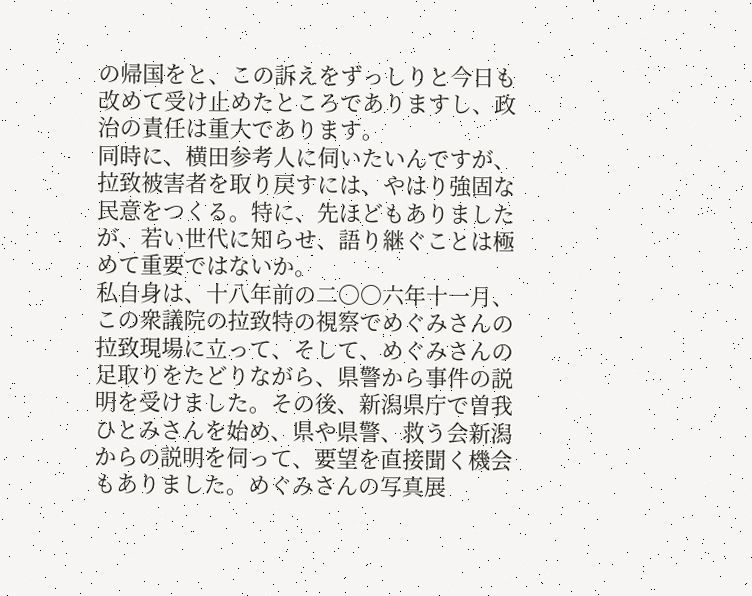の帰国をと、この訴えをずっしりと今日も改めて受け止めたところでありますし、政治の責任は重大であります。
同時に、横田参考人に伺いたいんですが、拉致被害者を取り戻すには、やはり強固な民意をつくる。特に、先ほどもありましたが、若い世代に知らせ、語り継ぐことは極めて重要ではないか。
私自身は、十八年前の二〇〇六年十一月、この衆議院の拉致特の視察でめぐみさんの拉致現場に立って、そして、めぐみさんの足取りをたどりながら、県警から事件の説明を受けました。その後、新潟県庁で曽我ひとみさんを始め、県や県警、救う会新潟からの説明を伺って、要望を直接聞く機会もありました。めぐみさんの写真展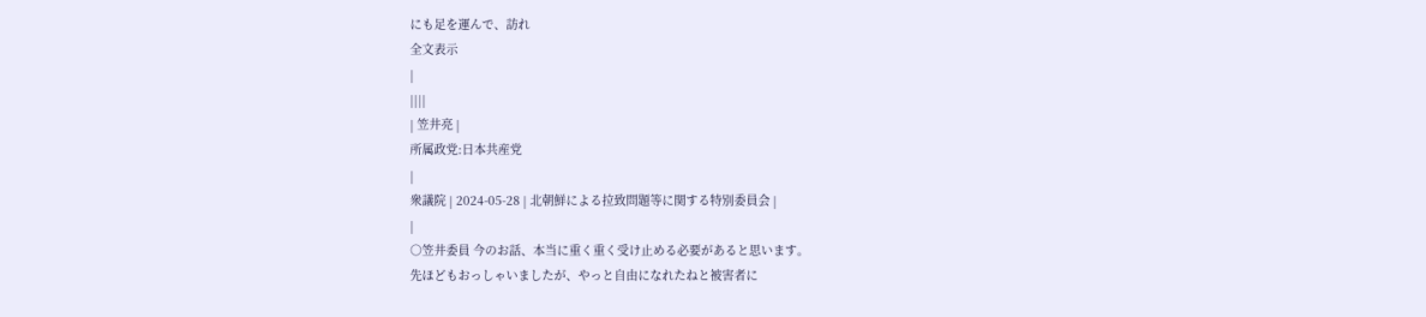にも足を運んで、訪れ
全文表示
|
||||
| 笠井亮 |
所属政党:日本共産党
|
衆議院 | 2024-05-28 | 北朝鮮による拉致問題等に関する特別委員会 |
|
○笠井委員 今のお話、本当に重く重く受け止める必要があると思います。
先ほどもおっしゃいましたが、やっと自由になれたねと被害者に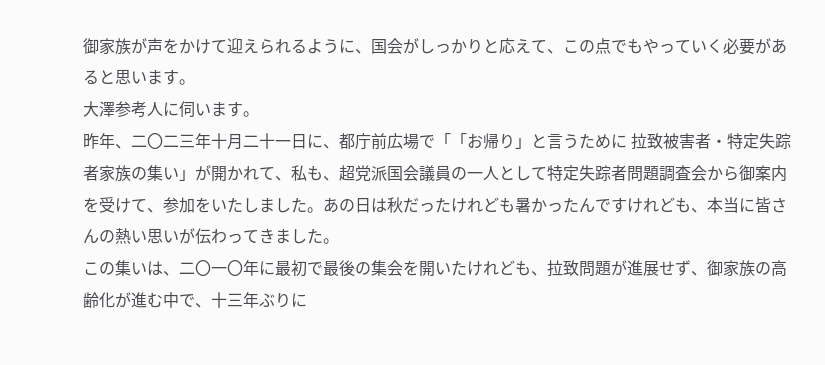御家族が声をかけて迎えられるように、国会がしっかりと応えて、この点でもやっていく必要があると思います。
大澤参考人に伺います。
昨年、二〇二三年十月二十一日に、都庁前広場で「「お帰り」と言うために 拉致被害者・特定失踪者家族の集い」が開かれて、私も、超党派国会議員の一人として特定失踪者問題調査会から御案内を受けて、参加をいたしました。あの日は秋だったけれども暑かったんですけれども、本当に皆さんの熱い思いが伝わってきました。
この集いは、二〇一〇年に最初で最後の集会を開いたけれども、拉致問題が進展せず、御家族の高齢化が進む中で、十三年ぶりに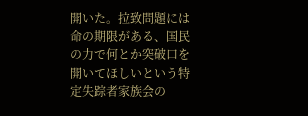開いた。拉致問題には命の期限がある、国民の力で何とか突破口を開いてほしいという特定失踪者家族会の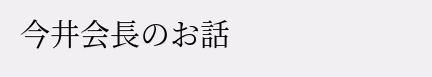今井会長のお話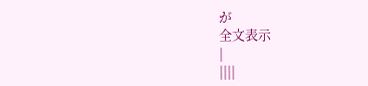が
全文表示
|
||||